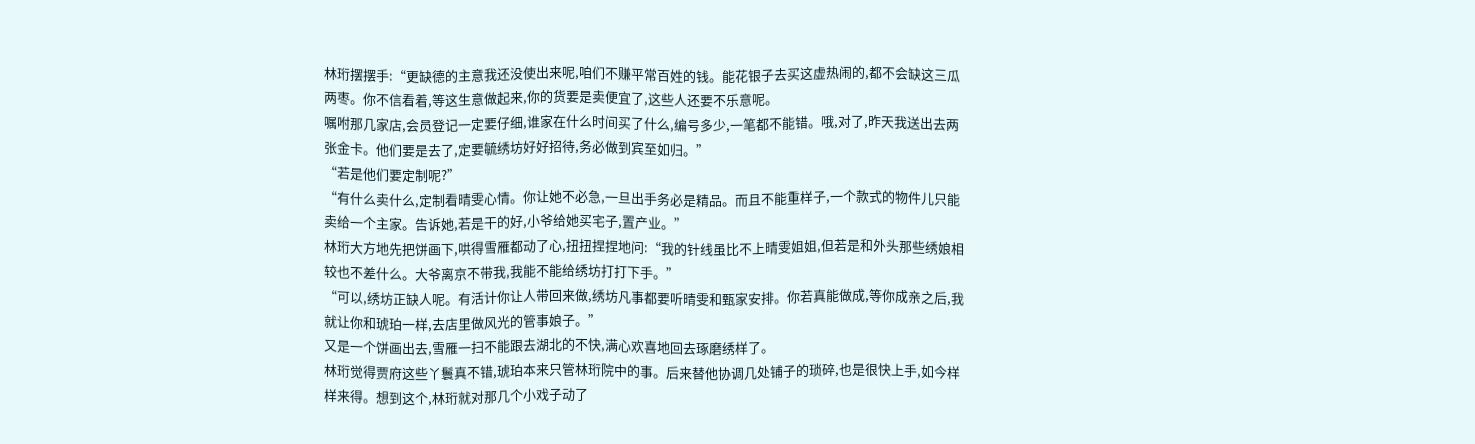林珩摆摆手:“更缺德的主意我还没使出来呢,咱们不赚平常百姓的钱。能花银子去买这虚热闹的,都不会缺这三瓜两枣。你不信看着,等这生意做起来,你的货要是卖便宜了,这些人还要不乐意呢。
嘱咐那几家店,会员登记一定要仔细,谁家在什么时间买了什么,编号多少,一笔都不能错。哦,对了,昨天我送出去两张金卡。他们要是去了,定要毓绣坊好好招待,务必做到宾至如归。”
“若是他们要定制呢?”
“有什么卖什么,定制看晴雯心情。你让她不必急,一旦出手务必是精品。而且不能重样子,一个款式的物件儿只能卖给一个主家。告诉她,若是干的好,小爷给她买宅子,置产业。”
林珩大方地先把饼画下,哄得雪雁都动了心,扭扭捏捏地问:“我的针线虽比不上晴雯姐姐,但若是和外头那些绣娘相较也不差什么。大爷离京不带我,我能不能给绣坊打打下手。”
“可以,绣坊正缺人呢。有活计你让人带回来做,绣坊凡事都要听晴雯和甄家安排。你若真能做成,等你成亲之后,我就让你和琥珀一样,去店里做风光的管事娘子。”
又是一个饼画出去,雪雁一扫不能跟去湖北的不快,满心欢喜地回去琢磨绣样了。
林珩觉得贾府这些丫鬟真不错,琥珀本来只管林珩院中的事。后来替他协调几处铺子的琐碎,也是很快上手,如今样样来得。想到这个,林珩就对那几个小戏子动了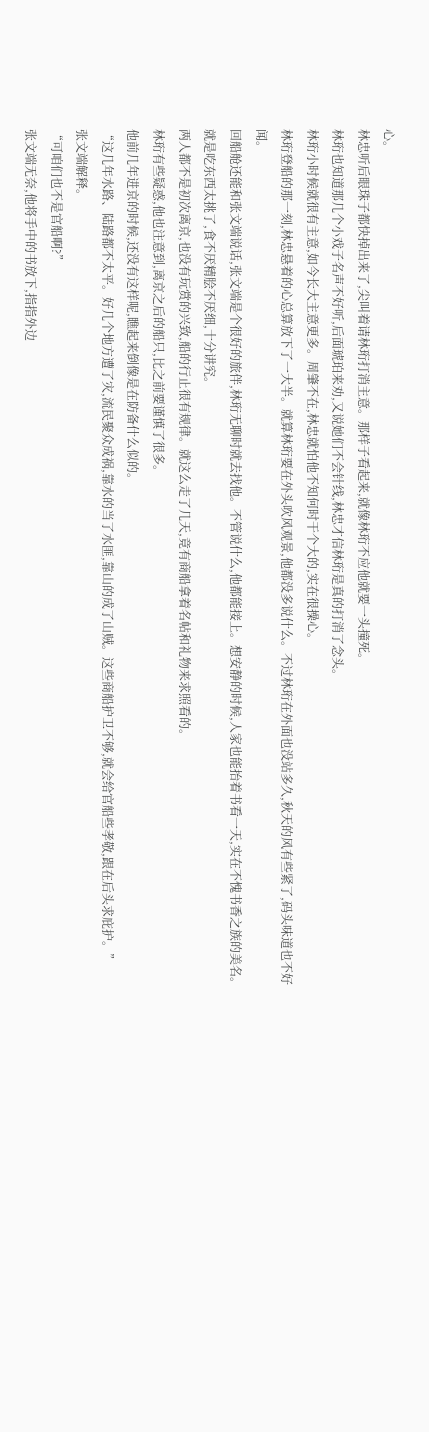心。
林忠听后眼珠子都快掉出来了,尖叫着请林珩打消主意。那样子看起来,就像林珩不应他就要一头撞死。
林珩也知道那几个小戏子名声不好听,后面琥珀来劝,又说她们不会针线,林忠才信林珩是真的打消了念头。
林珩小时候就很有主意,如今长大主意更多。周肇不在,林忠就怕他不知何时干个大的,实在很操心。
林珩登船的那一刻,林忠悬着的心总算放下了一大半。就算林珩要在外头吹风观景,他都没多说什么。不过林珩在外面也没站多久,秋天的风有些紧了,码头味道也不好闻。
回船舱还能和张文端说话,张文端是个很好的旅伴,林珩无聊时就去找他。不管说什么,他都能接上。想安静的时候,人家也能抬着书看一天,实在不愧书香之族的美名。就是吃东西太挑了,食不厌精脍不厌细,十分讲究。
两人都不是初次离京,也没有玩赏的兴致,船的行止很有规律。就这么走了几天,竟有商船拿着名帖和礼物来求照看的。
林珩有些疑惑,他也注意到,离京之后的船只,比之前要谨慎了很多。
他前几年进京的时候,还没有这样呢,瞧起来倒像是在防备什么似的。
“这几年水路、陆路都不太平。好几个地方遭了灾,流民聚众成祸,靠水的当了水匪,靠山的成了山贼。这些商船护卫不够,就会给官船些孝敬,跟在后头求庇护。”
张文端解释。
“可咱们也不是官船啊?”
张文端无奈,他将手中的书放下,指指外边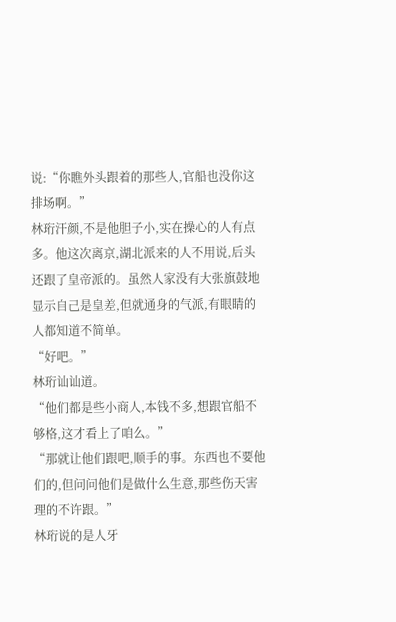说:“你瞧外头跟着的那些人,官船也没你这排场啊。”
林珩汗颜,不是他胆子小,实在操心的人有点多。他这次离京,湖北派来的人不用说,后头还跟了皇帝派的。虽然人家没有大张旗鼓地显示自己是皇差,但就通身的气派,有眼睛的人都知道不简单。
“好吧。”
林珩讪讪道。
“他们都是些小商人,本钱不多,想跟官船不够格,这才看上了咱么。”
“那就让他们跟吧,顺手的事。东西也不要他们的,但问问他们是做什么生意,那些伤天害理的不许跟。”
林珩说的是人牙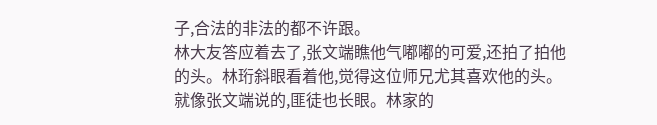子,合法的非法的都不许跟。
林大友答应着去了,张文端瞧他气嘟嘟的可爱,还拍了拍他的头。林珩斜眼看着他,觉得这位师兄尤其喜欢他的头。
就像张文端说的,匪徒也长眼。林家的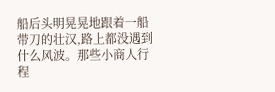船后头明晃晃地跟着一船带刀的壮汉,路上都没遇到什么风波。那些小商人行程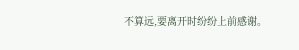不算远,要离开时纷纷上前感谢。